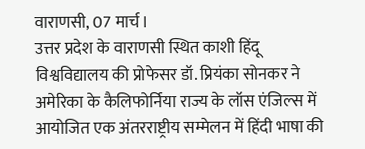वाराणसी, 07 मार्च।
उत्तर प्रदेश के वाराणसी स्थित काशी हिंदू विश्वविद्यालय की प्रोफेसर डॉ. प्रियंका सोनकर ने अमेरिका के कैलिफोर्निया राज्य के लॉस एंजिल्स में आयोजित एक अंतरराष्ट्रीय सम्मेलन में हिंदी भाषा की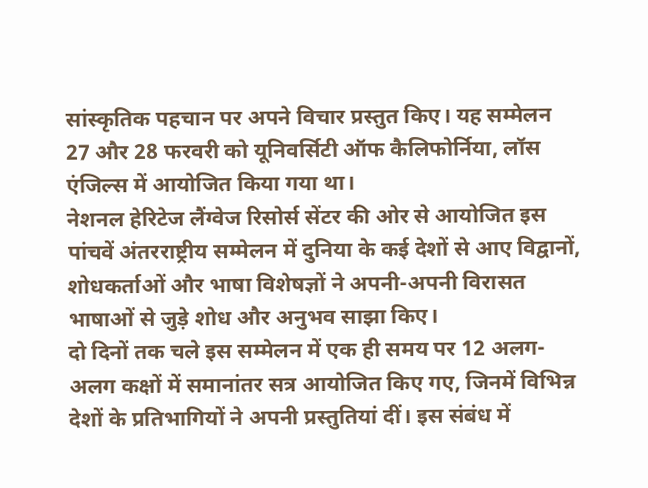सांस्कृतिक पहचान पर अपने विचार प्रस्तुत किए। यह सम्मेलन 27 और 28 फरवरी को यूनिवर्सिटी ऑफ कैलिफोर्निया, लॉस एंजिल्स में आयोजित किया गया था।
नेशनल हेरिटेज लैंग्वेज रिसोर्स सेंटर की ओर से आयोजित इस पांचवें अंतरराष्ट्रीय सम्मेलन में दुनिया के कई देशों से आए विद्वानों, शोधकर्ताओं और भाषा विशेषज्ञों ने अपनी-अपनी विरासत भाषाओं से जुड़े शोध और अनुभव साझा किए।
दो दिनों तक चले इस सम्मेलन में एक ही समय पर 12 अलग-अलग कक्षों में समानांतर सत्र आयोजित किए गए, जिनमें विभिन्न देशों के प्रतिभागियों ने अपनी प्रस्तुतियां दीं। इस संबंध में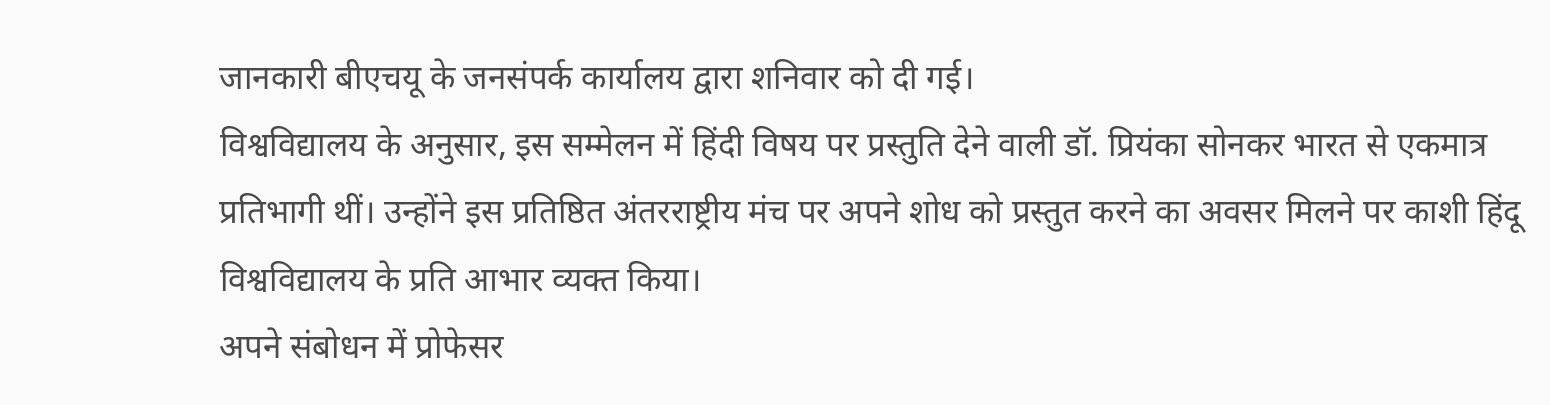जानकारी बीएचयू के जनसंपर्क कार्यालय द्वारा शनिवार को दी गई।
विश्वविद्यालय के अनुसार, इस सम्मेलन में हिंदी विषय पर प्रस्तुति देने वाली डॉ. प्रियंका सोनकर भारत से एकमात्र प्रतिभागी थीं। उन्होंने इस प्रतिष्ठित अंतरराष्ट्रीय मंच पर अपने शोध को प्रस्तुत करने का अवसर मिलने पर काशी हिंदू विश्वविद्यालय के प्रति आभार व्यक्त किया।
अपने संबोधन में प्रोफेसर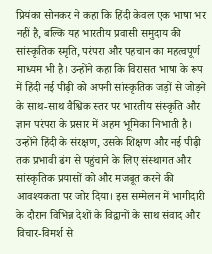प्रियंका सोनकर ने कहा कि हिंदी केवल एक भाषा भर नहीं है, बल्कि यह भारतीय प्रवासी समुदाय की सांस्कृतिक स्मृति, परंपरा और पहचान का महत्वपूर्ण माध्यम भी है। उन्होंने कहा कि विरासत भाषा के रूप में हिंदी नई पीढ़ी को अपनी सांस्कृतिक जड़ों से जोड़ने के साथ-साथ वैश्विक स्तर पर भारतीय संस्कृति और ज्ञान परंपरा के प्रसार में अहम भूमिका निभाती है।
उन्होंने हिंदी के संरक्षण, उसके शिक्षण और नई पीढ़ी तक प्रभावी ढंग से पहुंचाने के लिए संस्थागत और सांस्कृतिक प्रयासों को और मजबूत करने की आवश्यकता पर जोर दिया। इस सम्मेलन में भागीदारी के दौरान विभिन्न देशों के विद्वानों के साथ संवाद और विचार-विमर्श से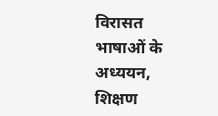विरासत भाषाओं के अध्ययन, शिक्षण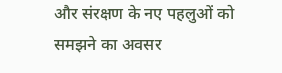और संरक्षण के नए पहलुओं को समझने का अवसर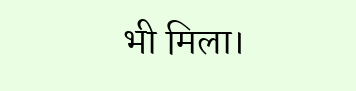भी मिला।